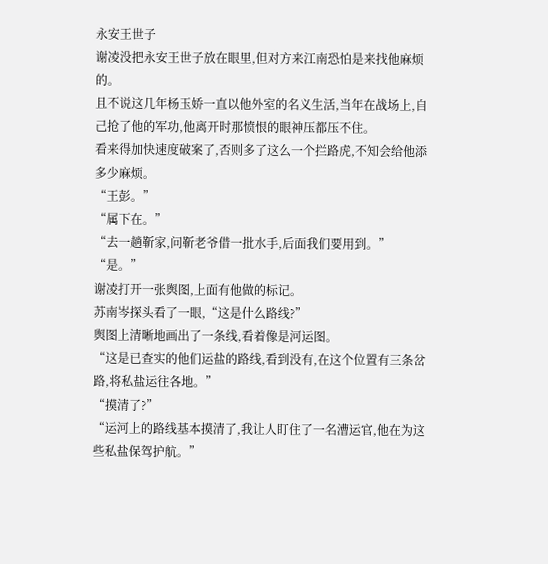永安王世子
谢凌没把永安王世子放在眼里,但对方来江南恐怕是来找他麻烦的。
且不说这几年杨玉娇一直以他外室的名义生活,当年在战场上,自己抢了他的军功,他离开时那愤恨的眼神压都压不住。
看来得加快速度破案了,否则多了这么一个拦路虎,不知会给他添多少麻烦。
“王彭。”
“属下在。”
“去一趟靳家,问靳老爷借一批水手,后面我们要用到。”
“是。”
谢凌打开一张舆图,上面有他做的标记。
苏南岑探头看了一眼,“这是什么路线?”
舆图上清晰地画出了一条线,看着像是河运图。
“这是已查实的他们运盐的路线,看到没有,在这个位置有三条岔路,将私盐运往各地。”
“摸清了?”
“运河上的路线基本摸清了,我让人盯住了一名漕运官,他在为这些私盐保驾护航。”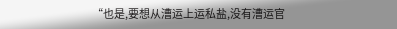“也是,要想从漕运上运私盐,没有漕运官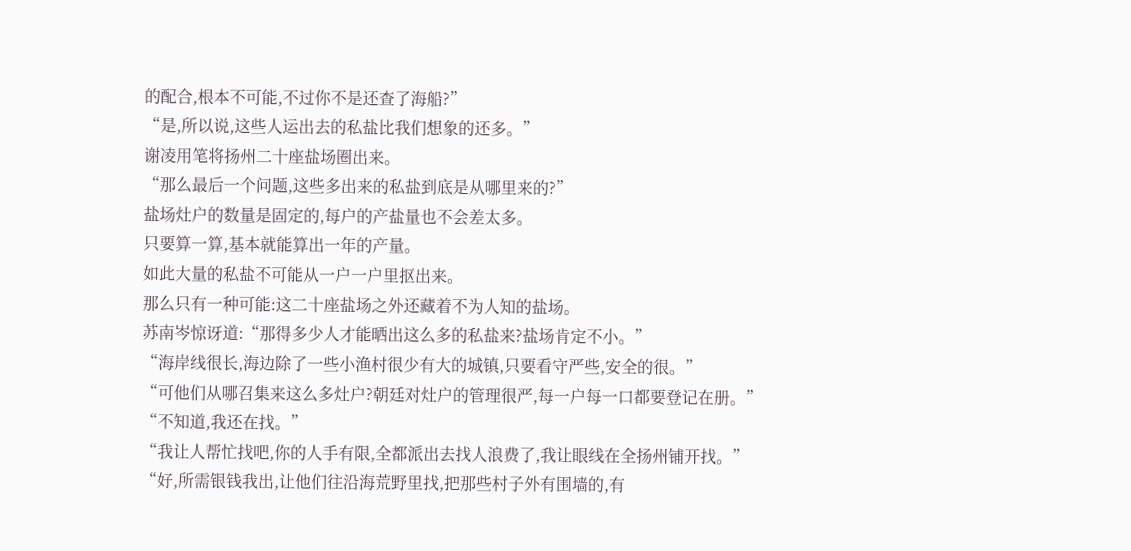的配合,根本不可能,不过你不是还查了海船?”
“是,所以说,这些人运出去的私盐比我们想象的还多。”
谢凌用笔将扬州二十座盐场圈出来。
“那么最后一个问题,这些多出来的私盐到底是从哪里来的?”
盐场灶户的数量是固定的,每户的产盐量也不会差太多。
只要算一算,基本就能算出一年的产量。
如此大量的私盐不可能从一户一户里抠出来。
那么只有一种可能:这二十座盐场之外还藏着不为人知的盐场。
苏南岑惊讶道:“那得多少人才能晒出这么多的私盐来?盐场肯定不小。”
“海岸线很长,海边除了一些小渔村很少有大的城镇,只要看守严些,安全的很。”
“可他们从哪召集来这么多灶户?朝廷对灶户的管理很严,每一户每一口都要登记在册。”
“不知道,我还在找。”
“我让人帮忙找吧,你的人手有限,全都派出去找人浪费了,我让眼线在全扬州铺开找。”
“好,所需银钱我出,让他们往沿海荒野里找,把那些村子外有围墙的,有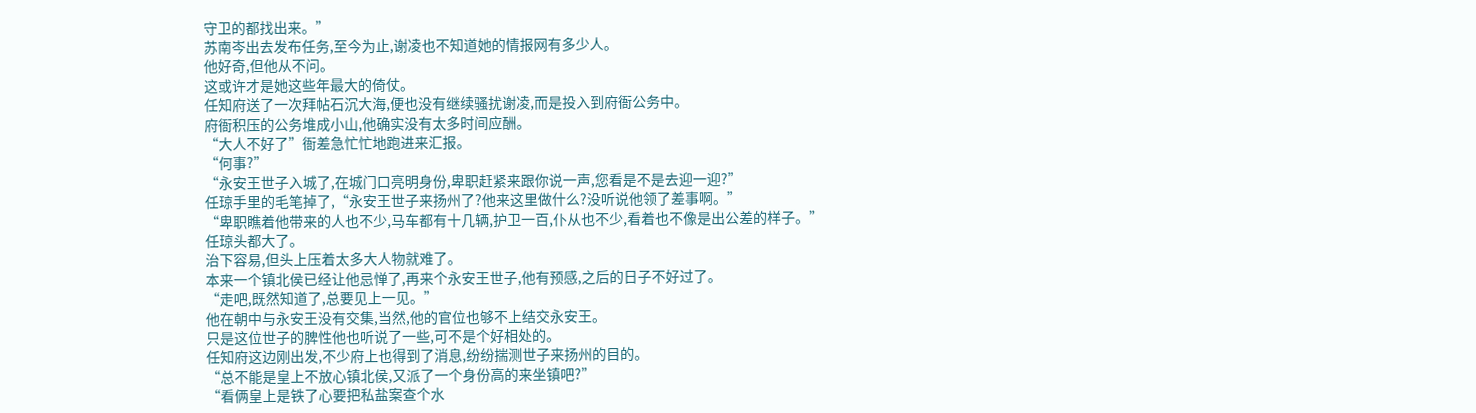守卫的都找出来。”
苏南岑出去发布任务,至今为止,谢凌也不知道她的情报网有多少人。
他好奇,但他从不问。
这或许才是她这些年最大的倚仗。
任知府送了一次拜帖石沉大海,便也没有继续骚扰谢凌,而是投入到府衙公务中。
府衙积压的公务堆成小山,他确实没有太多时间应酬。
“大人不好了”衙差急忙忙地跑进来汇报。
“何事?”
“永安王世子入城了,在城门口亮明身份,卑职赶紧来跟你说一声,您看是不是去迎一迎?”
任琼手里的毛笔掉了,“永安王世子来扬州了?他来这里做什么?没听说他领了差事啊。”
“卑职瞧着他带来的人也不少,马车都有十几辆,护卫一百,仆从也不少,看着也不像是出公差的样子。”
任琼头都大了。
治下容易,但头上压着太多大人物就难了。
本来一个镇北侯已经让他忌惮了,再来个永安王世子,他有预感,之后的日子不好过了。
“走吧,既然知道了,总要见上一见。”
他在朝中与永安王没有交集,当然,他的官位也够不上结交永安王。
只是这位世子的脾性他也听说了一些,可不是个好相处的。
任知府这边刚出发,不少府上也得到了消息,纷纷揣测世子来扬州的目的。
“总不能是皇上不放心镇北侯,又派了一个身份高的来坐镇吧?”
“看俩皇上是铁了心要把私盐案查个水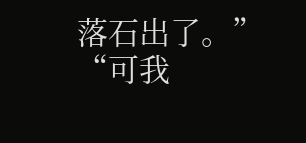落石出了。”
“可我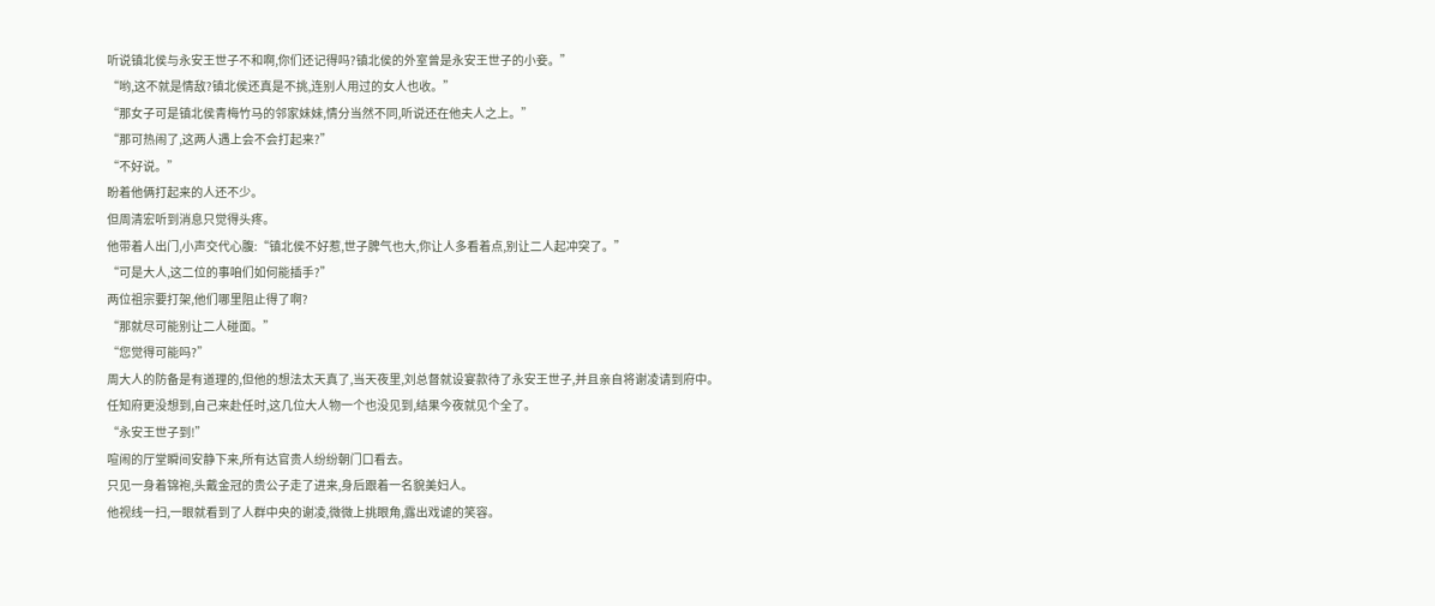听说镇北侯与永安王世子不和啊,你们还记得吗?镇北侯的外室曾是永安王世子的小妾。”
“哟,这不就是情敌?镇北侯还真是不挑,连别人用过的女人也收。”
“那女子可是镇北侯青梅竹马的邻家妹妹,情分当然不同,听说还在他夫人之上。”
“那可热闹了,这两人遇上会不会打起来?”
“不好说。”
盼着他俩打起来的人还不少。
但周清宏听到消息只觉得头疼。
他带着人出门,小声交代心腹:“镇北侯不好惹,世子脾气也大,你让人多看着点,别让二人起冲突了。”
“可是大人,这二位的事咱们如何能插手?”
两位祖宗要打架,他们哪里阻止得了啊?
“那就尽可能别让二人碰面。”
“您觉得可能吗?”
周大人的防备是有道理的,但他的想法太天真了,当天夜里,刘总督就设宴款待了永安王世子,并且亲自将谢凌请到府中。
任知府更没想到,自己来赴任时,这几位大人物一个也没见到,结果今夜就见个全了。
“永安王世子到!”
喧闹的厅堂瞬间安静下来,所有达官贵人纷纷朝门口看去。
只见一身着锦袍,头戴金冠的贵公子走了进来,身后跟着一名貌美妇人。
他视线一扫,一眼就看到了人群中央的谢凌,微微上挑眼角,露出戏谑的笑容。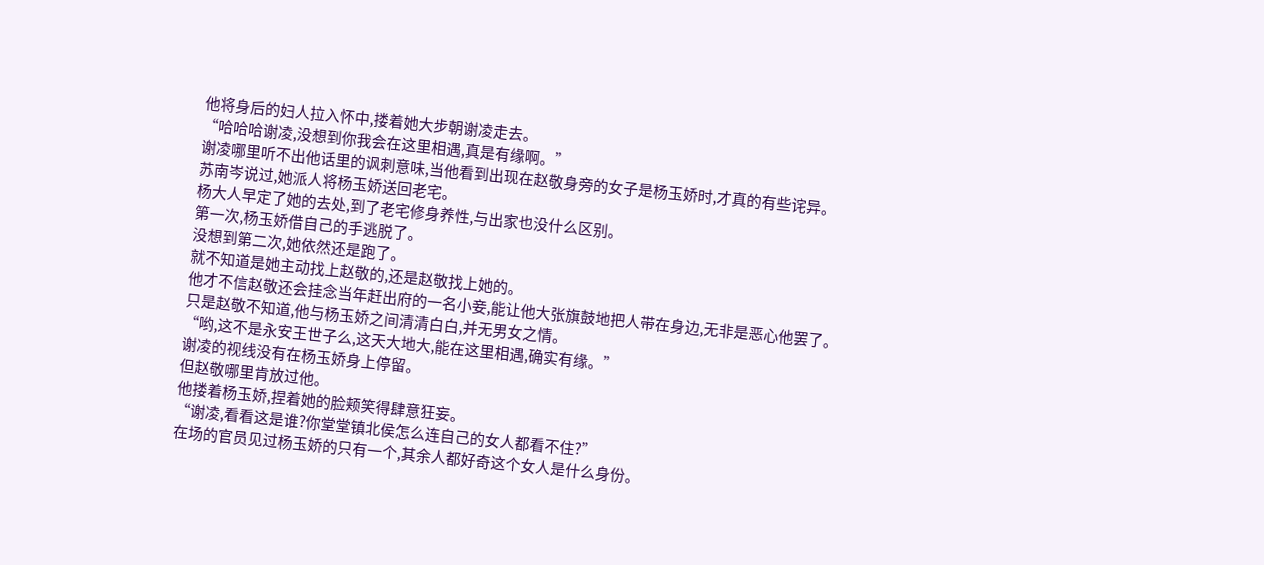他将身后的妇人拉入怀中,搂着她大步朝谢凌走去。
“哈哈哈谢凌,没想到你我会在这里相遇,真是有缘啊。”
谢凌哪里听不出他话里的讽刺意味,当他看到出现在赵敬身旁的女子是杨玉娇时,才真的有些诧异。
苏南岑说过,她派人将杨玉娇送回老宅。
杨大人早定了她的去处,到了老宅修身养性,与出家也没什么区别。
第一次,杨玉娇借自己的手逃脱了。
没想到第二次,她依然还是跑了。
就不知道是她主动找上赵敬的,还是赵敬找上她的。
他才不信赵敬还会挂念当年赶出府的一名小妾,能让他大张旗鼓地把人带在身边,无非是恶心他罢了。
只是赵敬不知道,他与杨玉娇之间清清白白,并无男女之情。
“哟,这不是永安王世子么,这天大地大,能在这里相遇,确实有缘。”
谢凌的视线没有在杨玉娇身上停留。
但赵敬哪里肯放过他。
他搂着杨玉娇,捏着她的脸颊笑得肆意狂妄。
“谢凌,看看这是谁?你堂堂镇北侯怎么连自己的女人都看不住?”
在场的官员见过杨玉娇的只有一个,其余人都好奇这个女人是什么身份。